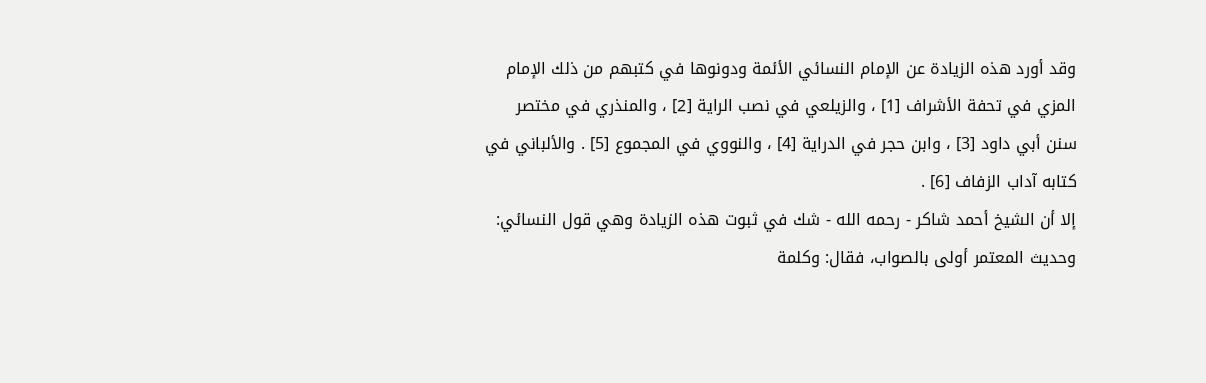وقد أورد هذه الزيادة عن الإمام النسائي الأئمة ودونوها في كتبهم من ذلك الإمام المزي في تحفة الأشراف [1] ، والزيلعي في نصب الراية [2] ، والمنذري في مختصر سنن أبي داود [3] ، وابن حجر في الدراية [4] ، والنووي في المجموع [5] . والألباني في كتابه آداب الزفاف [6] .
إلا أن الشيخ أحمد شاكر - رحمه الله - شك في ثبوت هذه الزيادة وهي قول النسائي: وحديث المعتمر أولى بالصواب، فقال: وكلمة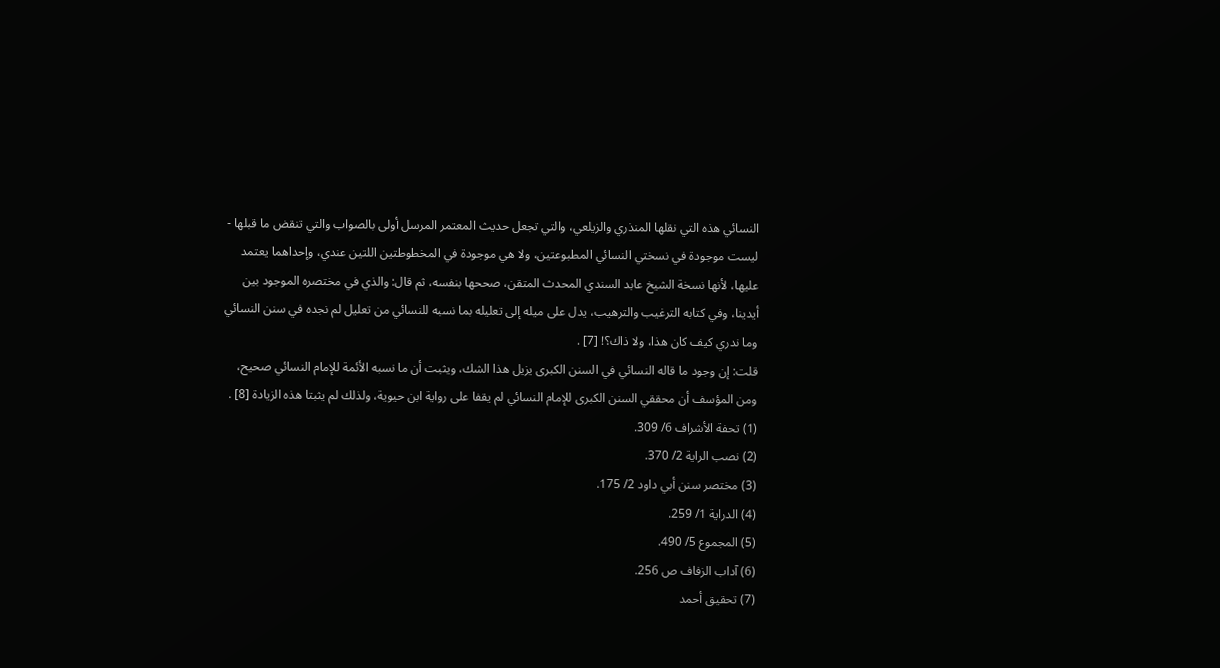النسائي هذه التي نقلها المنذري والزيلعي، والتي تجعل حديث المعتمر المرسل أولى بالصواب والتي تنقض ما قبلها - ليست موجودة في نسختي النسائي المطبوعتين، ولا هي موجودة في المخطوطتين اللتين عندي، وإحداهما يعتمد عليها، لأنها نسخة الشيخ عابد السندي المحدث المتقن، صححها بنفسه، ثم قال: والذي في مختصره الموجود بين أيدينا، وفي كتابه الترغيب والترهيب، يدل على ميله إلى تعليله بما نسبه للنسائي من تعليل لم نجده في سنن النسائي وما ندري كيف كان هذا، ولا ذاك؟! [7] .
قلت: إن وجود ما قاله النسائي في السنن الكبرى يزيل هذا الشك، ويثبت أن ما نسبه الأئمة للإمام النسائي صحيح، ومن المؤسف أن محققي السنن الكبرى للإمام النسائي لم يقفا على رواية ابن حيوية، ولذلك لم يثبتا هذه الزيادة [8] .
(1) تحفة الأشراف 6/ 309.
(2) نصب الراية 2/ 370.
(3) مختصر سنن أبي داود 2/ 175.
(4) الدراية 1/ 259.
(5) المجموع 5/ 490.
(6) آداب الزفاف ص 256.
(7) تحقيق أحمد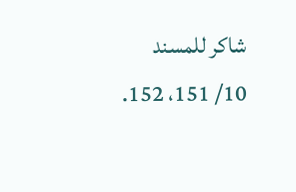شاكر للمسند 10/ 151، 152.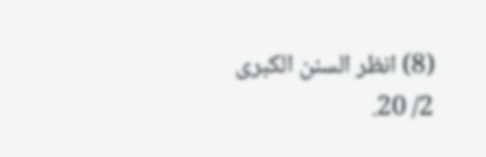(8) انظر السنن الكبرى 2/ 20.